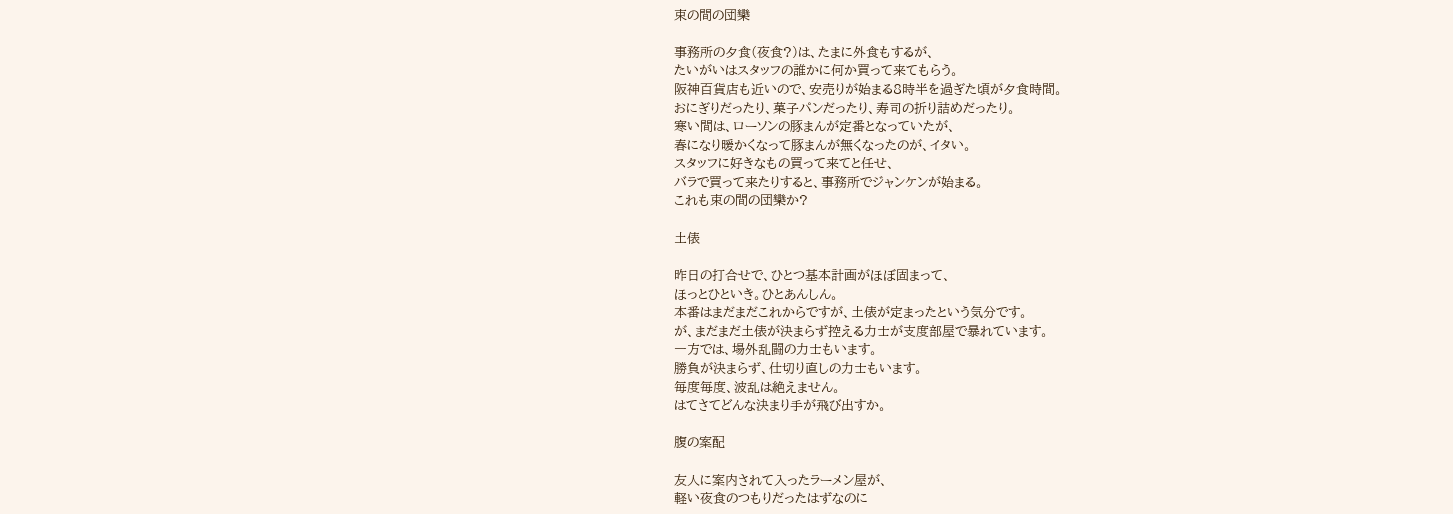束の間の団欒

事務所の夕食(夜食?)は、たまに外食もするが、
たいがいはスタッフの誰かに何か買って来てもらう。
阪神百貨店も近いので、安売りが始まる8時半を過ぎた頃が夕食時間。
おにぎりだったり、菓子パンだったり、寿司の折り詰めだったり。
寒い間は、ローソンの豚まんが定番となっていたが、
春になり暖かくなって豚まんが無くなったのが、イタい。
スタッフに好きなもの買って来てと任せ、
バラで買って来たりすると、事務所でジャンケンが始まる。
これも束の間の団欒か?

土俵

昨日の打合せで、ひとつ基本計画がほぼ固まって、
ほっとひといき。ひとあんしん。
本番はまだまだこれからですが、土俵が定まったという気分です。
が、まだまだ土俵が決まらず控える力士が支度部屋で暴れています。
一方では、場外乱闘の力士もいます。
勝負が決まらず、仕切り直しの力士もいます。
毎度毎度、波乱は絶えません。
はてさてどんな決まり手が飛び出すか。

腹の案配

友人に案内されて入ったラーメン屋が、
軽い夜食のつもりだったはずなのに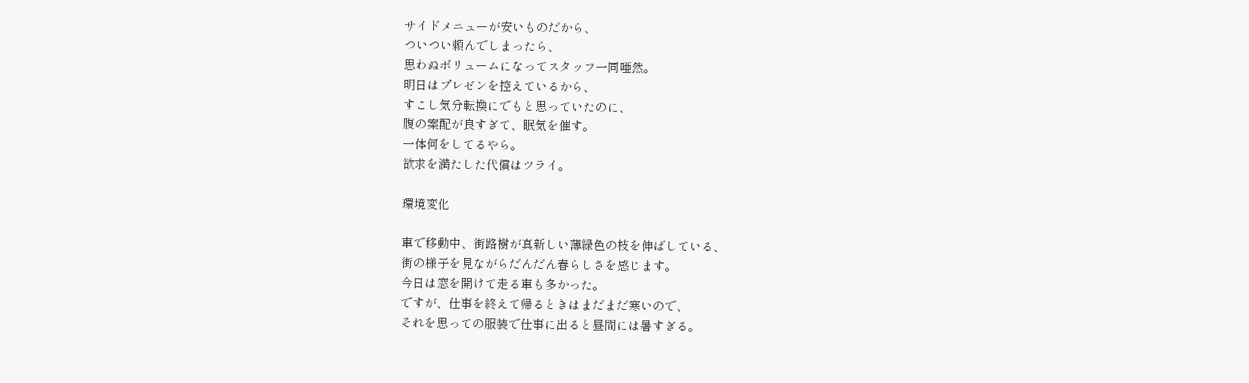サイドメニューが安いものだから、
ついつい頼んでしまったら、
思わぬボリュームになってスタッフ一同唖然。
明日はプレゼンを控えているから、
すこし気分転換にでもと思っていたのに、
腹の案配が良すぎて、眠気を催す。
一体何をしてるやら。
欲求を満たした代償はツライ。

環境変化

車で移動中、街路樹が真新しい薄緑色の枝を伸ばしている、
街の様子を見ながらだんだん春らしさを感じます。
今日は窓を開けて走る車も多かった。
ですが、仕事を終えて帰るときはまだまだ寒いので、
それを思っての服装で仕事に出ると昼間には暑すぎる。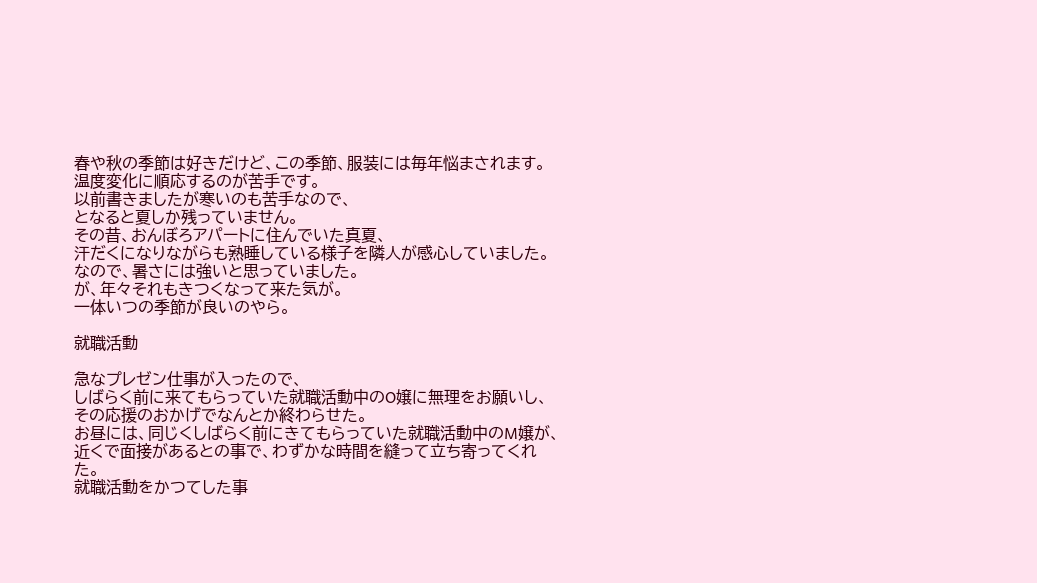春や秋の季節は好きだけど、この季節、服装には毎年悩まされます。
温度変化に順応するのが苦手です。
以前書きましたが寒いのも苦手なので、
となると夏しか残っていません。
その昔、おんぼろアパートに住んでいた真夏、
汗だくになりながらも熟睡している様子を隣人が感心していました。
なので、暑さには強いと思っていました。
が、年々それもきつくなって来た気が。
一体いつの季節が良いのやら。

就職活動

急なプレゼン仕事が入ったので、
しばらく前に来てもらっていた就職活動中のO嬢に無理をお願いし、
その応援のおかげでなんとか終わらせた。
お昼には、同じくしばらく前にきてもらっていた就職活動中のM嬢が、
近くで面接があるとの事で、わずかな時間を縫って立ち寄ってくれた。
就職活動をかつてした事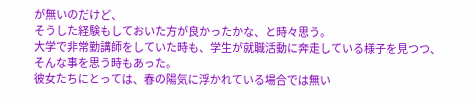が無いのだけど、
そうした経験もしておいた方が良かったかな、と時々思う。
大学で非常勤講師をしていた時も、学生が就職活動に奔走している様子を見つつ、
そんな事を思う時もあった。
彼女たちにとっては、春の陽気に浮かれている場合では無い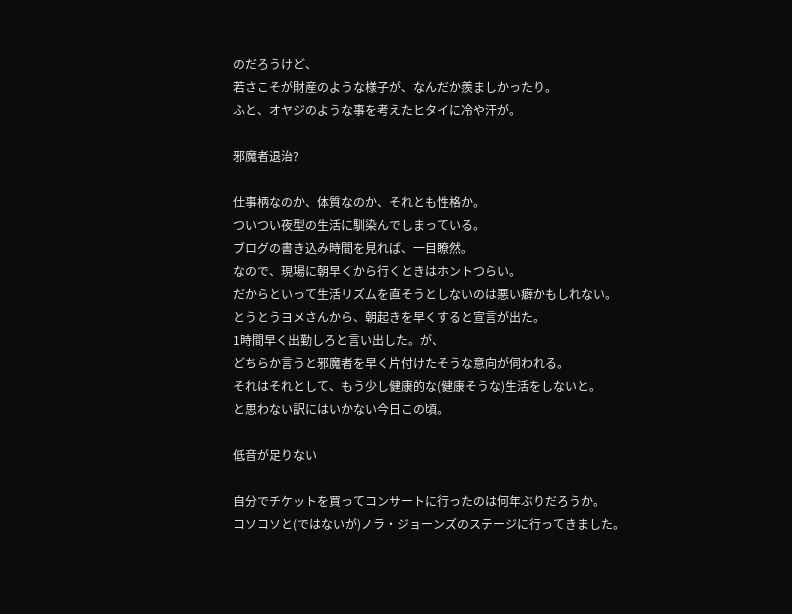のだろうけど、
若さこそが財産のような様子が、なんだか羨ましかったり。
ふと、オヤジのような事を考えたヒタイに冷や汗が。

邪魔者退治?

仕事柄なのか、体質なのか、それとも性格か。
ついつい夜型の生活に馴染んでしまっている。
ブログの書き込み時間を見れば、一目瞭然。
なので、現場に朝早くから行くときはホントつらい。
だからといって生活リズムを直そうとしないのは悪い癖かもしれない。
とうとうヨメさんから、朝起きを早くすると宣言が出た。
1時間早く出勤しろと言い出した。が、
どちらか言うと邪魔者を早く片付けたそうな意向が伺われる。
それはそれとして、もう少し健康的な(健康そうな)生活をしないと。
と思わない訳にはいかない今日この頃。

低音が足りない

自分でチケットを買ってコンサートに行ったのは何年ぶりだろうか。
コソコソと(ではないが)ノラ・ジョーンズのステージに行ってきました。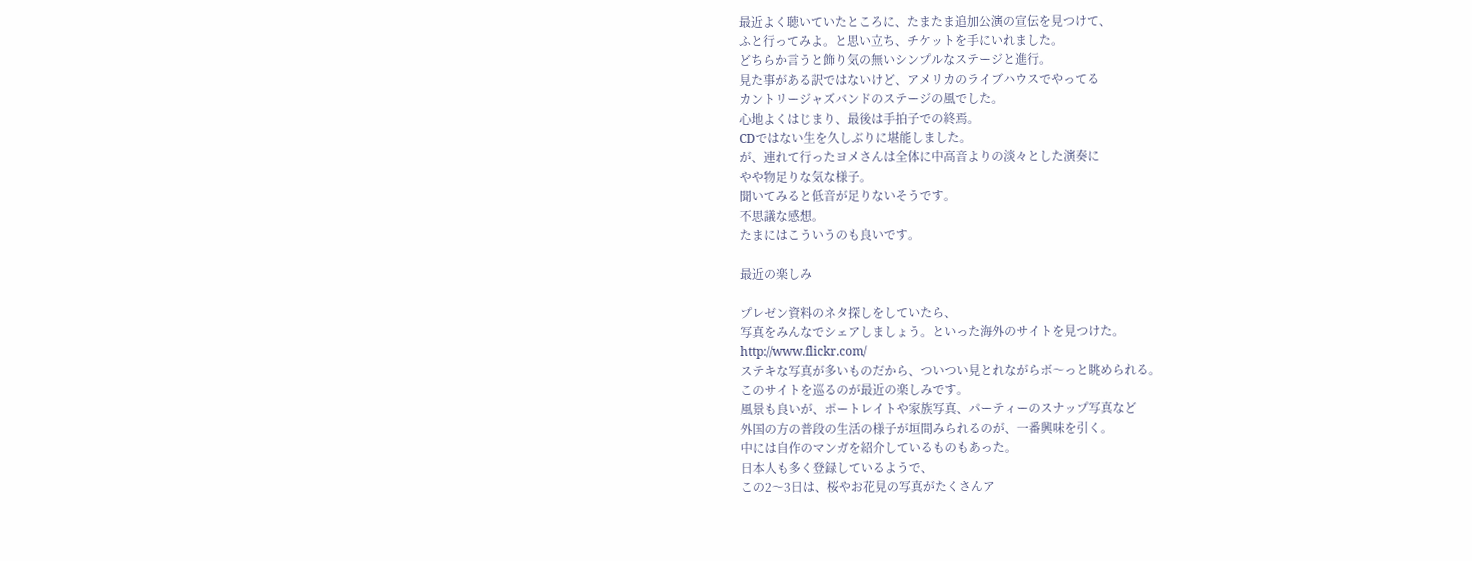最近よく聴いていたところに、たまたま追加公演の宣伝を見つけて、
ふと行ってみよ。と思い立ち、チケットを手にいれました。
どちらか言うと飾り気の無いシンプルなステージと進行。
見た事がある訳ではないけど、アメリカのライブハウスでやってる
カントリージャズバンドのステージの風でした。
心地よくはじまり、最後は手拍子での終焉。
CDではない生を久しぶりに堪能しました。
が、連れて行ったヨメさんは全体に中高音よりの淡々とした演奏に
やや物足りな気な様子。
聞いてみると低音が足りないそうです。
不思議な感想。
たまにはこういうのも良いです。

最近の楽しみ

プレゼン資料のネタ探しをしていたら、
写真をみんなでシェアしましょう。といった海外のサイトを見つけた。
http://www.flickr.com/
ステキな写真が多いものだから、ついつい見とれながらボ〜っと眺められる。
このサイトを巡るのが最近の楽しみです。
風景も良いが、ポートレイトや家族写真、パーティーのスナップ写真など
外国の方の普段の生活の様子が垣間みられるのが、一番興味を引く。
中には自作のマンガを紹介しているものもあった。
日本人も多く登録しているようで、
この2〜3日は、桜やお花見の写真がたくさんア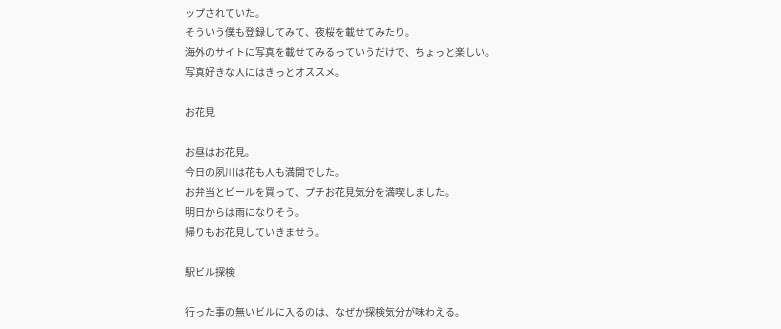ップされていた。
そういう僕も登録してみて、夜桜を載せてみたり。
海外のサイトに写真を載せてみるっていうだけで、ちょっと楽しい。
写真好きな人にはきっとオススメ。

お花見

お昼はお花見。
今日の夙川は花も人も満開でした。
お弁当とビールを買って、プチお花見気分を満喫しました。
明日からは雨になりそう。
帰りもお花見していきませう。

駅ビル探検

行った事の無いビルに入るのは、なぜか探検気分が味わえる。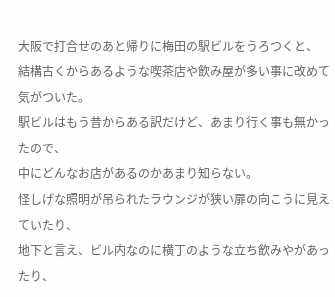大阪で打合せのあと帰りに梅田の駅ビルをうろつくと、
結構古くからあるような喫茶店や飲み屋が多い事に改めて気がついた。
駅ビルはもう昔からある訳だけど、あまり行く事も無かったので、
中にどんなお店があるのかあまり知らない。
怪しげな照明が吊られたラウンジが狭い扉の向こうに見えていたり、
地下と言え、ビル内なのに横丁のような立ち飲みやがあったり、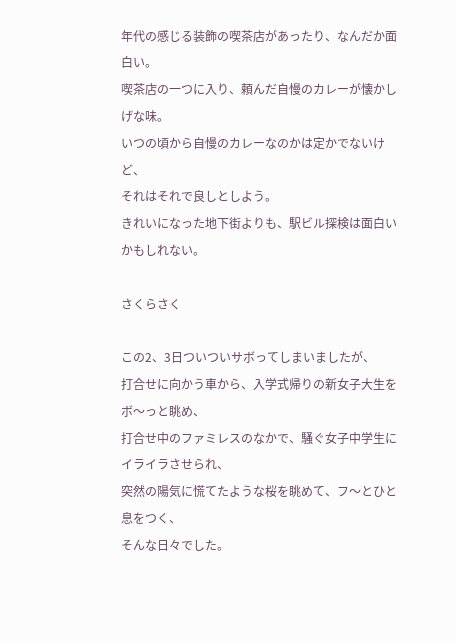年代の感じる装飾の喫茶店があったり、なんだか面白い。
喫茶店の一つに入り、頼んだ自慢のカレーが懐かしげな味。
いつの頃から自慢のカレーなのかは定かでないけど、
それはそれで良しとしよう。
きれいになった地下街よりも、駅ビル探検は面白いかもしれない。

さくらさく

この2、3日ついついサボってしまいましたが、
打合せに向かう車から、入学式帰りの新女子大生をボ〜っと眺め、
打合せ中のファミレスのなかで、騒ぐ女子中学生にイライラさせられ、
突然の陽気に慌てたような桜を眺めて、フ〜とひと息をつく、
そんな日々でした。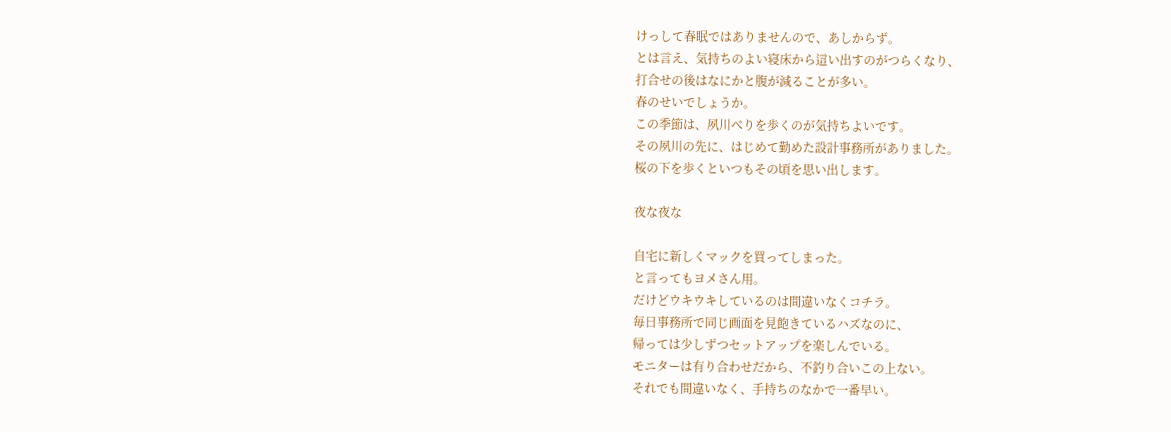けっして春眠ではありませんので、あしからず。
とは言え、気持ちのよい寝床から這い出すのがつらくなり、
打合せの後はなにかと腹が減ることが多い。
春のせいでしょうか。
この季節は、夙川べりを歩くのが気持ちよいです。
その夙川の先に、はじめて勤めた設計事務所がありました。
桜の下を歩くといつもその頃を思い出します。

夜な夜な

自宅に新しくマックを買ってしまった。
と言ってもヨメさん用。
だけどウキウキしているのは間違いなくコチラ。
毎日事務所で同じ画面を見飽きているハズなのに、
帰っては少しずつセットアップを楽しんでいる。
モニターは有り合わせだから、不釣り合いこの上ない。
それでも間違いなく、手持ちのなかで一番早い。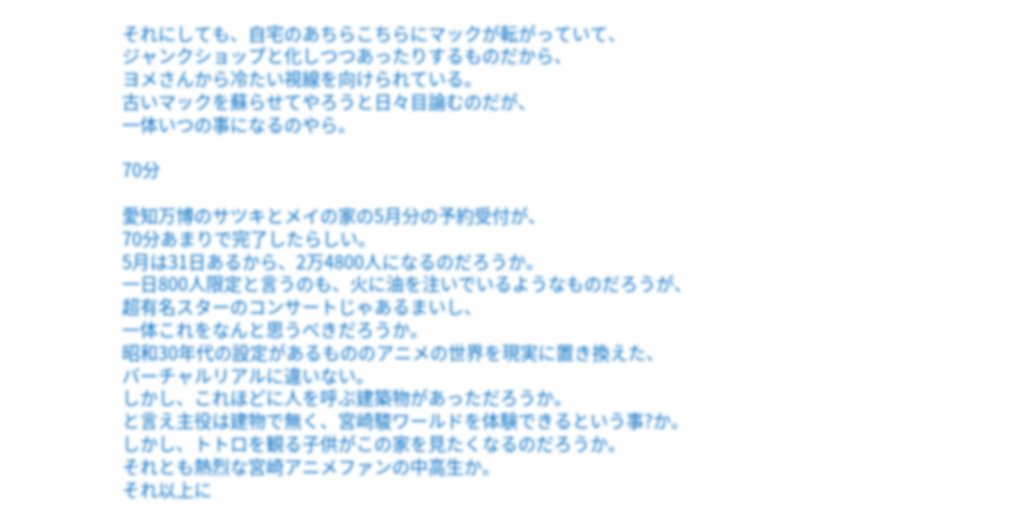それにしても、自宅のあちらこちらにマックが転がっていて、
ジャンクショップと化しつつあったりするものだから、
ヨメさんから冷たい視線を向けられている。
古いマックを蘇らせてやろうと日々目論むのだが、
一体いつの事になるのやら。

70分

愛知万博のサツキとメイの家の5月分の予約受付が、
70分あまりで完了したらしい。
5月は31日あるから、2万4800人になるのだろうか。
一日800人限定と言うのも、火に油を注いでいるようなものだろうが、
超有名スターのコンサートじゃあるまいし、
一体これをなんと思うべきだろうか。
昭和30年代の設定があるもののアニメの世界を現実に置き換えた、
バーチャルリアルに違いない。
しかし、これほどに人を呼ぶ建築物があっただろうか。
と言え主役は建物で無く、宮崎駿ワールドを体験できるという事?か。
しかし、トトロを観る子供がこの家を見たくなるのだろうか。
それとも熱烈な宮崎アニメファンの中高生か。
それ以上に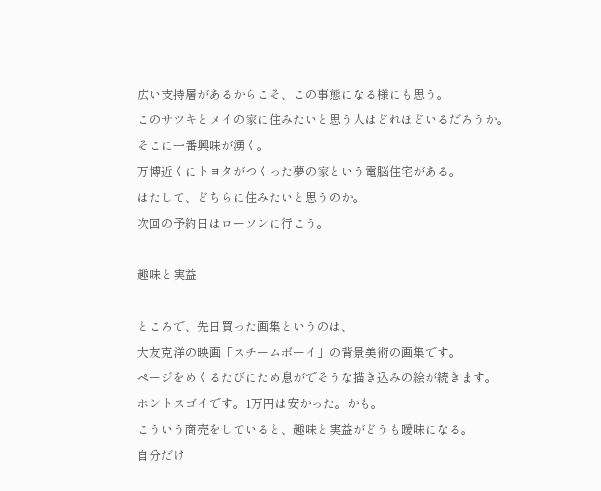広い支持層があるからこそ、この事態になる様にも思う。
このサツキとメイの家に住みたいと思う人はどれほどいるだろうか。
そこに一番興味が湧く。
万博近くにトヨタがつくった夢の家という電脳住宅がある。
はたして、どちらに住みたいと思うのか。
次回の予約日はローソンに行こう。

趣味と実益

ところで、先日買った画集というのは、
大友克洋の映画「スチームボーイ」の背景美術の画集です。
ページをめくるたびにため息がでそうな描き込みの絵が続きます。
ホントスゴイです。1万円は安かった。かも。
こういう商売をしていると、趣味と実益がどうも曖昧になる。
自分だけ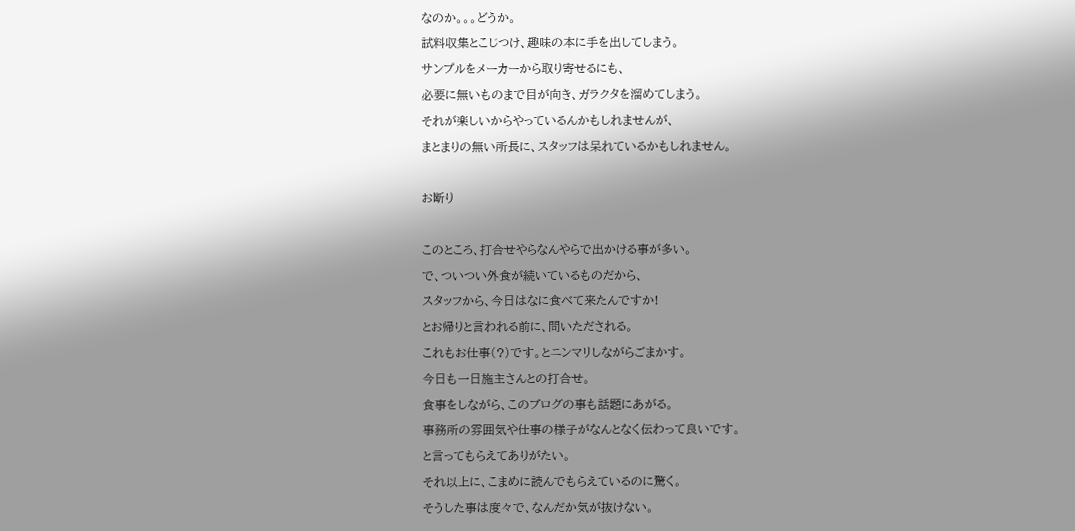なのか。。。どうか。
試料収集とこじつけ、趣味の本に手を出してしまう。
サンプルをメーカーから取り寄せるにも、
必要に無いものまで目が向き、ガラクタを溜めてしまう。
それが楽しいからやっているんかもしれませんが、
まとまりの無い所長に、スタッフは呆れているかもしれません。

お断り

このところ、打合せやらなんやらで出かける事が多い。
で、ついつい外食が続いているものだから、
スタッフから、今日はなに食べて来たんですか!
とお帰りと言われる前に、問いただされる。
これもお仕事(?)です。とニンマリしながらごまかす。
今日も一日施主さんとの打合せ。
食事をしながら、このブログの事も話題にあがる。
事務所の雰囲気や仕事の様子がなんとなく伝わって良いです。
と言ってもらえてありがたい。
それ以上に、こまめに読んでもらえているのに驚く。
そうした事は度々で、なんだか気が抜けない。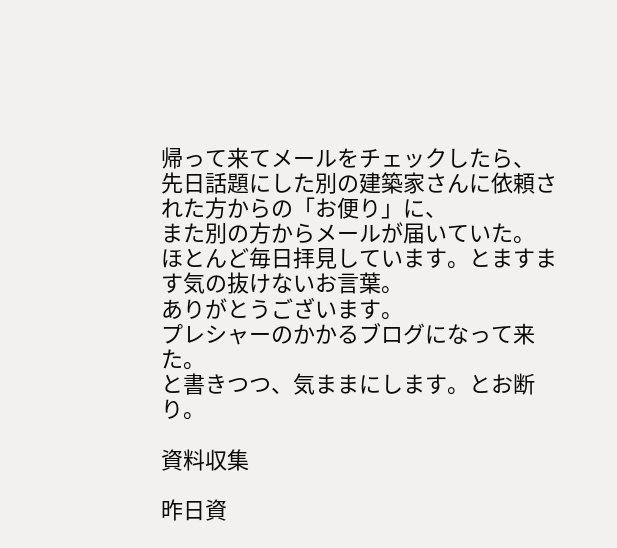帰って来てメールをチェックしたら、
先日話題にした別の建築家さんに依頼された方からの「お便り」に、
また別の方からメールが届いていた。
ほとんど毎日拝見しています。とますます気の抜けないお言葉。
ありがとうございます。
プレシャーのかかるブログになって来た。
と書きつつ、気ままにします。とお断り。

資料収集

昨日資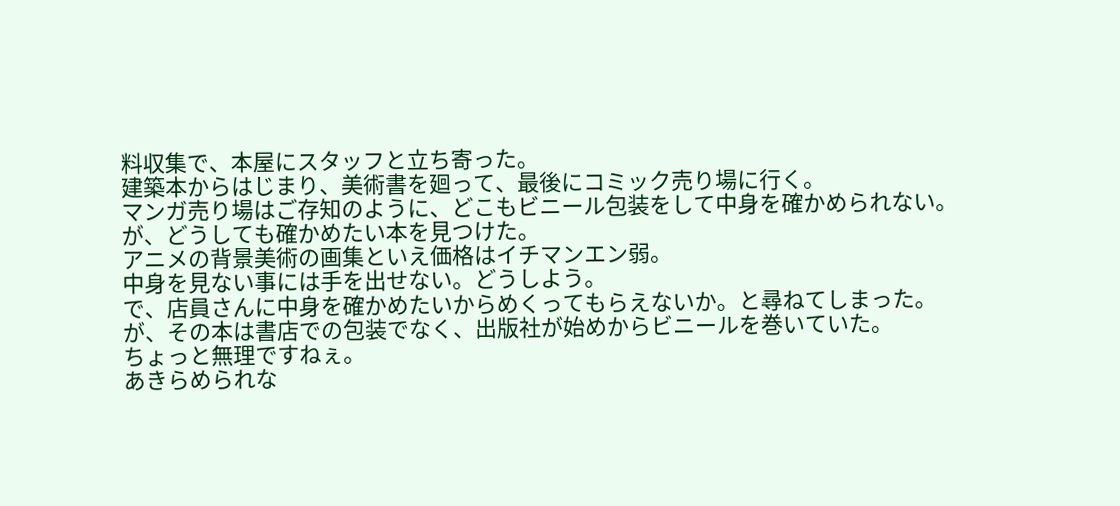料収集で、本屋にスタッフと立ち寄った。
建築本からはじまり、美術書を廻って、最後にコミック売り場に行く。
マンガ売り場はご存知のように、どこもビニール包装をして中身を確かめられない。
が、どうしても確かめたい本を見つけた。
アニメの背景美術の画集といえ価格はイチマンエン弱。
中身を見ない事には手を出せない。どうしよう。
で、店員さんに中身を確かめたいからめくってもらえないか。と尋ねてしまった。
が、その本は書店での包装でなく、出版社が始めからビニールを巻いていた。
ちょっと無理ですねぇ。
あきらめられな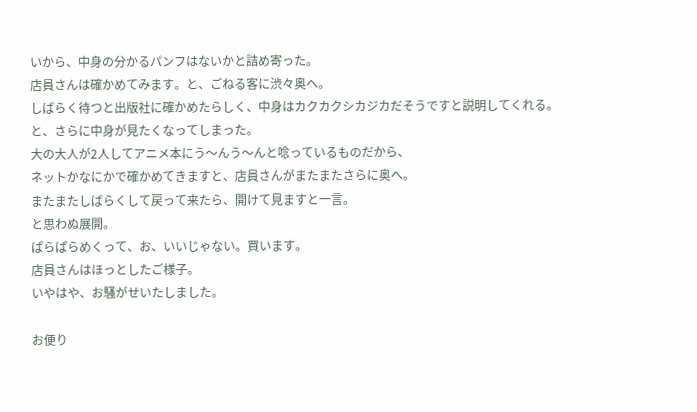いから、中身の分かるパンフはないかと詰め寄った。
店員さんは確かめてみます。と、ごねる客に渋々奥へ。
しばらく待つと出版社に確かめたらしく、中身はカクカクシカジカだそうですと説明してくれる。
と、さらに中身が見たくなってしまった。
大の大人が2人してアニメ本にう〜んう〜んと唸っているものだから、
ネットかなにかで確かめてきますと、店員さんがまたまたさらに奥へ。
またまたしばらくして戻って来たら、開けて見ますと一言。
と思わぬ展開。
ぱらぱらめくって、お、いいじゃない。買います。
店員さんはほっとしたご様子。
いやはや、お騒がせいたしました。

お便り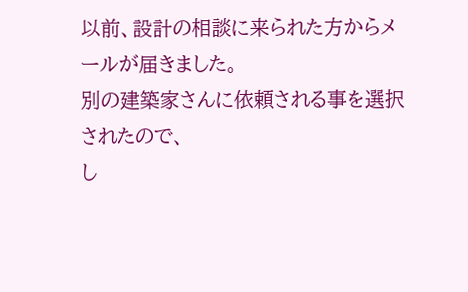以前、設計の相談に来られた方からメールが届きました。
別の建築家さんに依頼される事を選択されたので、
し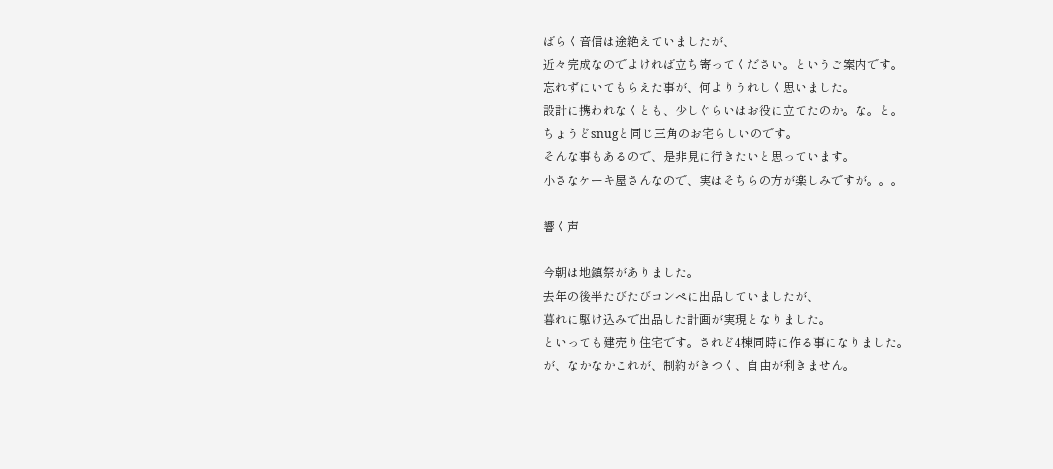ばらく音信は途絶えていましたが、
近々完成なのでよければ立ち寄ってください。というご案内です。
忘れずにいてもらえた事が、何よりうれしく思いました。
設計に携われなくとも、少しぐらいはお役に立てたのか。な。と。
ちょうどsnugと同じ三角のお宅らしいのです。
そんな事もあるので、是非見に行きたいと思っています。
小さなケーキ屋さんなので、実はそちらの方が楽しみですが。。。

響く声

今朝は地鎮祭がありました。
去年の後半たびたびコンペに出品していましたが、
暮れに駆け込みで出品した計画が実現となりました。
といっても建売り住宅です。されど4棟同時に作る事になりました。
が、なかなかこれが、制約がきつく、自由が利きません。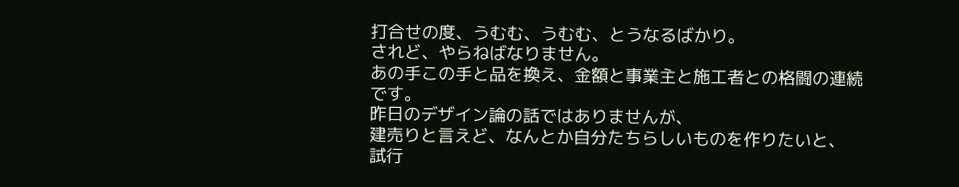打合せの度、うむむ、うむむ、とうなるばかり。
されど、やらねばなりません。
あの手この手と品を換え、金額と事業主と施工者との格闘の連続です。
昨日のデザイン論の話ではありませんが、
建売りと言えど、なんとか自分たちらしいものを作りたいと、
試行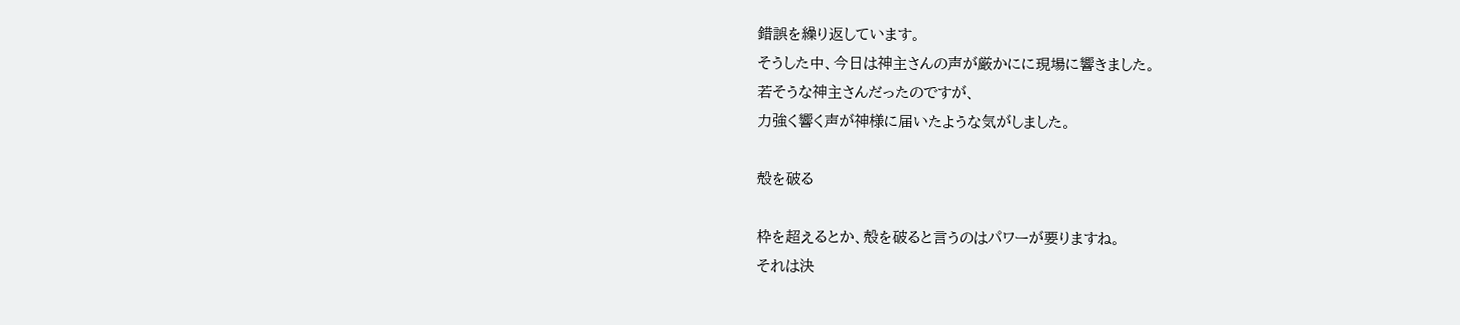錯誤を繰り返しています。
そうした中、今日は神主さんの声が厳かにに現場に響きました。
若そうな神主さんだったのですが、
力強く響く声が神様に届いたような気がしました。

殻を破る

枠を超えるとか、殻を破ると言うのはパワーが要りますね。
それは決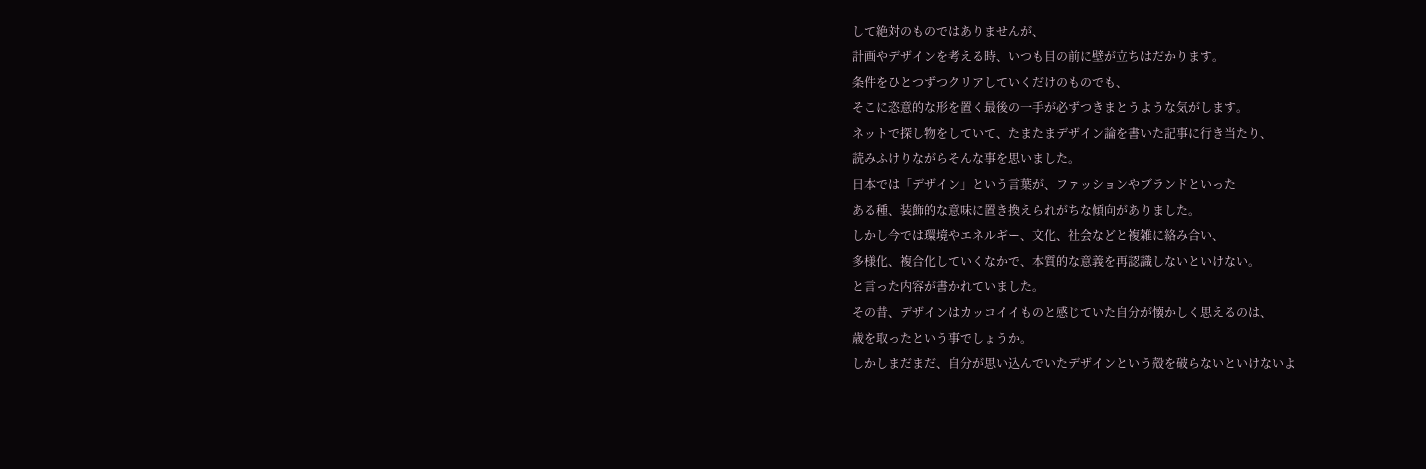して絶対のものではありませんが、
計画やデザインを考える時、いつも目の前に壁が立ちはだかります。
条件をひとつずつクリアしていくだけのものでも、
そこに恣意的な形を置く最後の一手が必ずつきまとうような気がします。
ネットで探し物をしていて、たまたまデザイン論を書いた記事に行き当たり、
読みふけりながらそんな事を思いました。
日本では「デザイン」という言葉が、ファッションやブランドといった
ある種、装飾的な意味に置き換えられがちな傾向がありました。
しかし今では環境やエネルギー、文化、社会などと複雑に絡み合い、
多様化、複合化していくなかで、本質的な意義を再認識しないといけない。
と言った内容が書かれていました。
その昔、デザインはカッコイイものと感じていた自分が懐かしく思えるのは、
歳を取ったという事でしょうか。
しかしまだまだ、自分が思い込んでいたデザインという殻を破らないといけないよ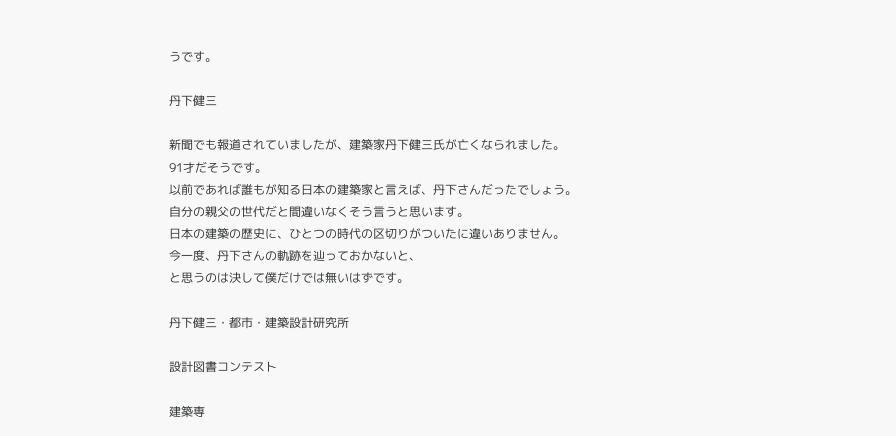うです。

丹下健三

新聞でも報道されていましたが、建築家丹下健三氏が亡くなられました。
91才だそうです。
以前であれば誰もが知る日本の建築家と言えば、丹下さんだったでしょう。
自分の親父の世代だと間違いなくそう言うと思います。
日本の建築の歴史に、ひとつの時代の区切りがついたに違いありません。
今一度、丹下さんの軌跡を辿っておかないと、
と思うのは決して僕だけでは無いはずです。

丹下健三・都市・建築設計研究所

設計図書コンテスト

建築専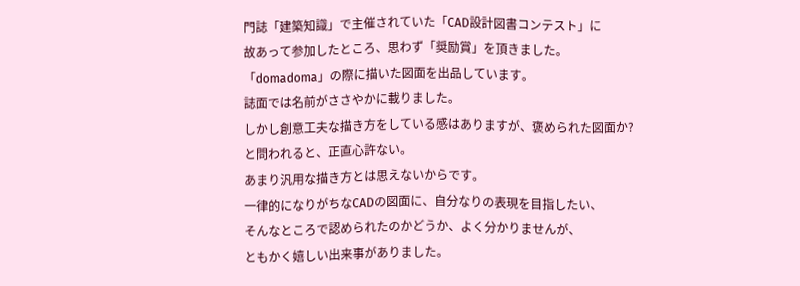門誌「建築知識」で主催されていた「CAD設計図書コンテスト」に
故あって参加したところ、思わず「奨励賞」を頂きました。
「domadoma」の際に描いた図面を出品しています。
誌面では名前がささやかに載りました。
しかし創意工夫な描き方をしている感はありますが、褒められた図面か?
と問われると、正直心許ない。
あまり汎用な描き方とは思えないからです。
一律的になりがちなCADの図面に、自分なりの表現を目指したい、
そんなところで認められたのかどうか、よく分かりませんが、
ともかく嬉しい出来事がありました。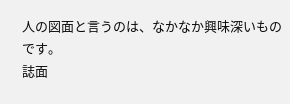人の図面と言うのは、なかなか興味深いものです。
誌面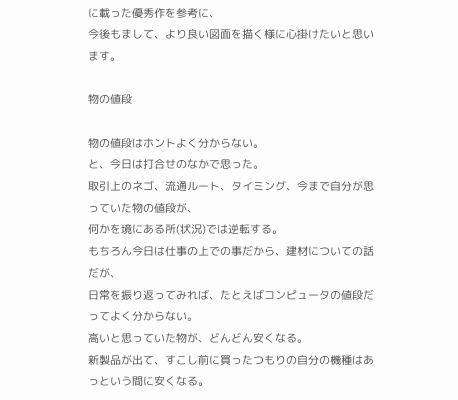に載った優秀作を参考に、
今後もまして、より良い図面を描く様に心掛けたいと思います。

物の値段

物の値段はホントよく分からない。
と、今日は打合せのなかで思った。
取引上のネゴ、流通ルート、タイミング、今まで自分が思っていた物の値段が、
何かを境にある所(状況)では逆転する。
もちろん今日は仕事の上での事だから、建材についての話だが、
日常を振り返ってみれば、たとえばコンピュータの値段だってよく分からない。
高いと思っていた物が、どんどん安くなる。
新製品が出て、すこし前に買ったつもりの自分の機種はあっという間に安くなる。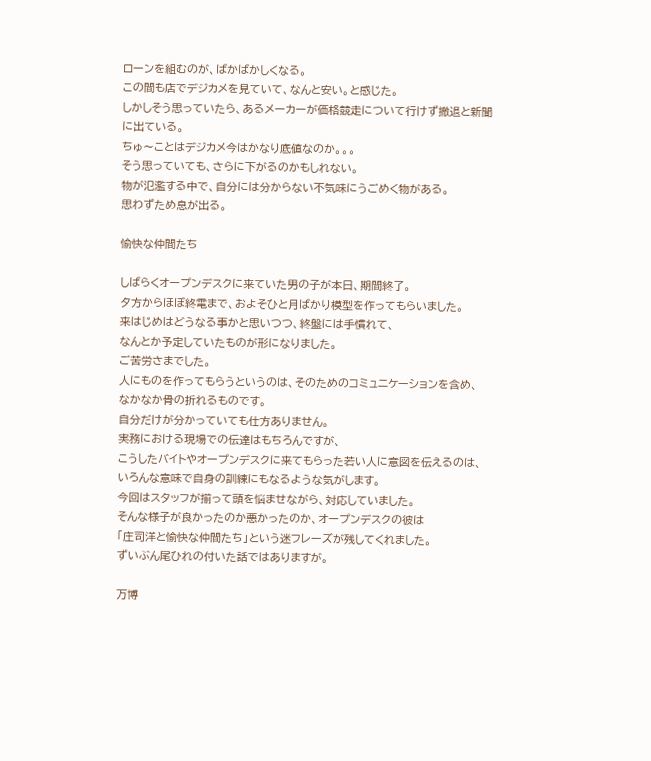ローンを組むのが、ばかばかしくなる。
この間も店でデジカメを見ていて、なんと安い。と感じた。
しかしそう思っていたら、あるメーカーが価格競走について行けず撤退と新聞に出ている。
ちゅ〜ことはデジカメ今はかなり底値なのか。。。
そう思っていても、さらに下がるのかもしれない。
物が氾濫する中で、自分には分からない不気味にうごめく物がある。
思わずため息が出る。

愉快な仲間たち

しばらくオープンデスクに来ていた男の子が本日、期間終了。
夕方からほぼ終電まで、およそひと月ばかり模型を作ってもらいました。
来はじめはどうなる事かと思いつつ、終盤には手慣れて、
なんとか予定していたものが形になりました。
ご苦労さまでした。
人にものを作ってもらうというのは、そのためのコミュニケーションを含め、
なかなか骨の折れるものです。
自分だけが分かっていても仕方ありません。
実務における現場での伝達はもちろんですが、
こうしたバイトやオープンデスクに来てもらった若い人に意図を伝えるのは、
いろんな意味で自身の訓練にもなるような気がします。
今回はスタッフが揃って頭を悩ませながら、対応していました。
そんな様子が良かったのか悪かったのか、オープンデスクの彼は
「庄司洋と愉快な仲間たち」という迷フレーズが残してくれました。
ずいぶん尾ひれの付いた話ではありますが。

万博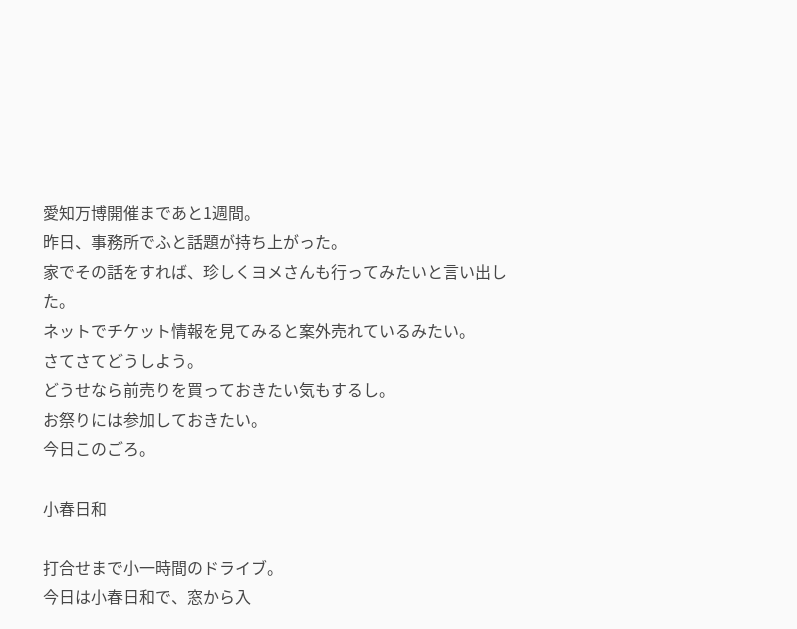愛知万博開催まであと1週間。
昨日、事務所でふと話題が持ち上がった。
家でその話をすれば、珍しくヨメさんも行ってみたいと言い出した。
ネットでチケット情報を見てみると案外売れているみたい。
さてさてどうしよう。
どうせなら前売りを買っておきたい気もするし。
お祭りには参加しておきたい。
今日このごろ。

小春日和

打合せまで小一時間のドライブ。
今日は小春日和で、窓から入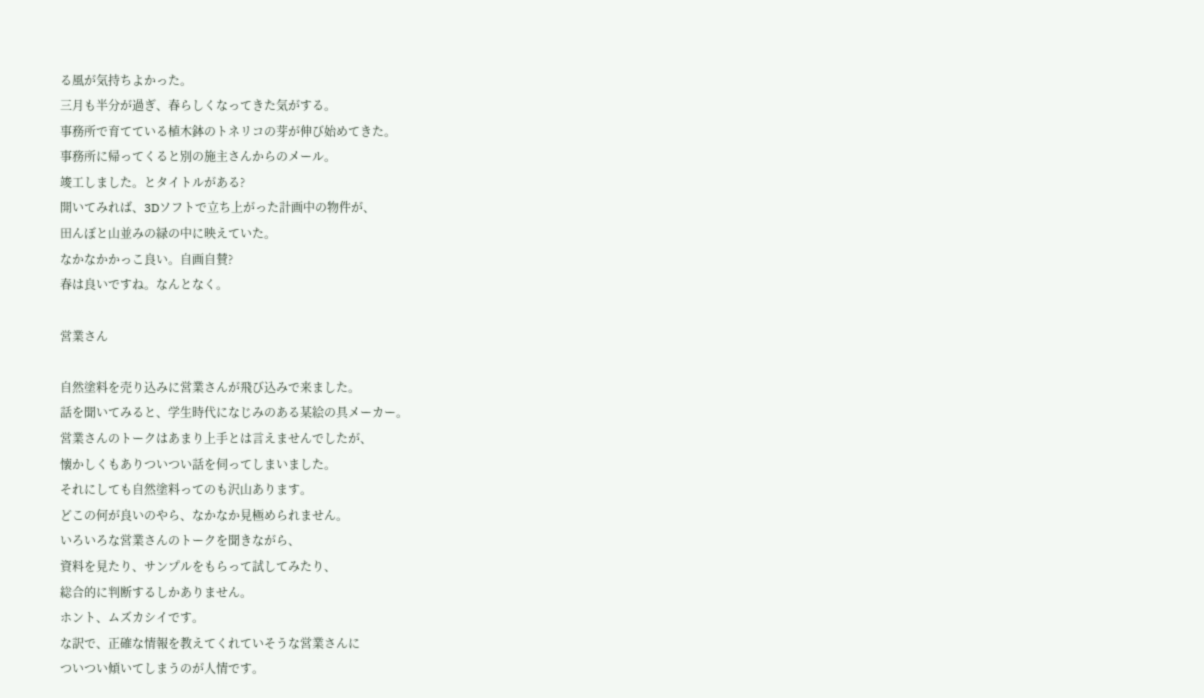る風が気持ちよかった。
三月も半分が過ぎ、春らしくなってきた気がする。
事務所で育てている植木鉢のトネリコの芽が伸び始めてきた。
事務所に帰ってくると別の施主さんからのメール。
竣工しました。とタイトルがある?
開いてみれば、3Dソフトで立ち上がった計画中の物件が、
田んぼと山並みの緑の中に映えていた。
なかなかかっこ良い。自画自賛?
春は良いですね。なんとなく。

営業さん

自然塗料を売り込みに営業さんが飛び込みで来ました。
話を聞いてみると、学生時代になじみのある某絵の具メーカー。
営業さんのトークはあまり上手とは言えませんでしたが、
懐かしくもありついつい話を伺ってしまいました。
それにしても自然塗料ってのも沢山あります。
どこの何が良いのやら、なかなか見極められません。
いろいろな営業さんのトークを聞きながら、
資料を見たり、サンプルをもらって試してみたり、
総合的に判断するしかありません。
ホント、ムズカシイです。
な訳で、正確な情報を教えてくれていそうな営業さんに
ついつい傾いてしまうのが人情です。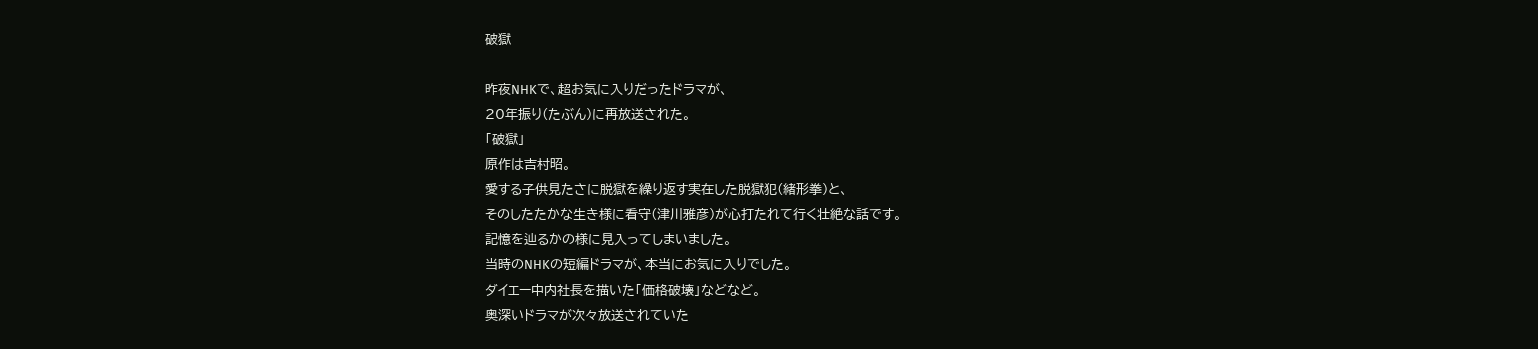破獄

昨夜NHKで、超お気に入りだったドラマが、
20年振り(たぶん)に再放送された。
「破獄」
原作は吉村昭。
愛する子供見たさに脱獄を繰り返す実在した脱獄犯(緒形拳)と、
そのしたたかな生き様に看守(津川雅彦)が心打たれて行く壮絶な話です。
記憶を辿るかの様に見入ってしまいました。
当時のNHKの短編ドラマが、本当にお気に入りでした。
ダイエー中内社長を描いた「価格破壊」などなど。
奥深いドラマが次々放送されていた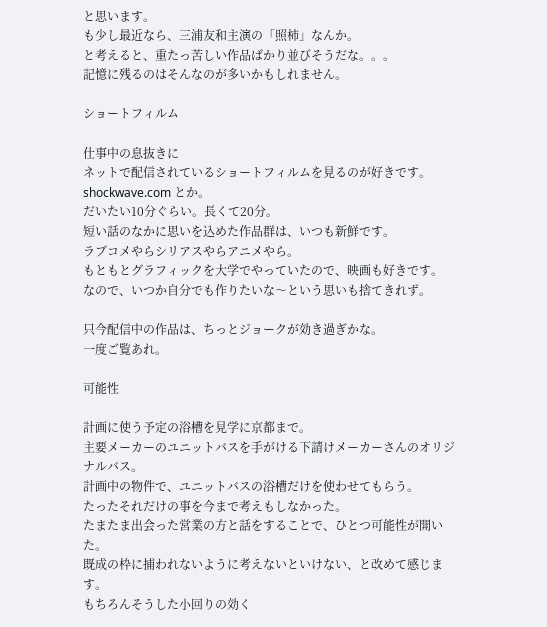と思います。
も少し最近なら、三浦友和主演の「照柿」なんか。
と考えると、重たっ苦しい作品ばかり並びそうだな。。。
記憶に残るのはそんなのが多いかもしれません。

ショートフィルム

仕事中の息抜きに
ネットで配信されているショートフィルムを見るのが好きです。
shockwave.com とか。
だいたい10分ぐらい。長くて20分。
短い話のなかに思いを込めた作品群は、いつも新鮮です。
ラブコメやらシリアスやらアニメやら。
もともとグラフィックを大学でやっていたので、映画も好きです。
なので、いつか自分でも作りたいな〜という思いも捨てきれず。

只今配信中の作品は、ちっとジョークが効き過ぎかな。
一度ご覧あれ。

可能性

計画に使う予定の浴槽を見学に京都まで。
主要メーカーのユニットバスを手がける下請けメーカーさんのオリジナルバス。
計画中の物件で、ユニットバスの浴槽だけを使わせてもらう。
たったそれだけの事を今まで考えもしなかった。
たまたま出会った営業の方と話をすることで、ひとつ可能性が開いた。
既成の枠に捕われないように考えないといけない、と改めて感じます。
もちろんそうした小回りの効く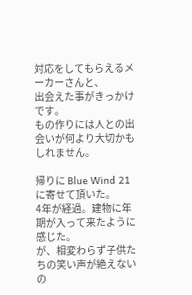対応をしてもらえるメーカーさんと、
出会えた事がきっかけです。
もの作りには人との出会いが何より大切かもしれません。

帰りに Blue Wind 21 に寄せて頂いた。
4年が経過。建物に年期が入って来たように感じた。
が、相変わらず子供たちの笑い声が絶えないの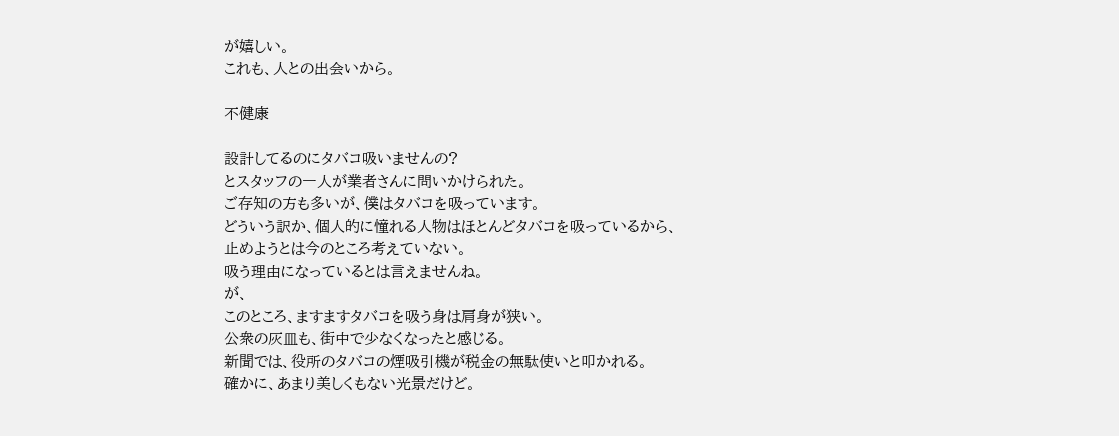が嬉しい。
これも、人との出会いから。

不健康

設計してるのにタバコ吸いませんの?
とスタッフの一人が業者さんに問いかけられた。
ご存知の方も多いが、僕はタバコを吸っています。
どういう訳か、個人的に憧れる人物はほとんどタバコを吸っているから、
止めようとは今のところ考えていない。
吸う理由になっているとは言えませんね。
が、
このところ、ますますタバコを吸う身は肩身が狭い。
公衆の灰皿も、街中で少なくなったと感じる。
新聞では、役所のタバコの煙吸引機が税金の無駄使いと叩かれる。
確かに、あまり美しくもない光景だけど。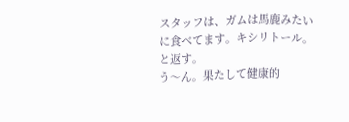スタッフは、ガムは馬鹿みたいに食べてます。キシリトール。と返す。
う〜ん。果たして健康的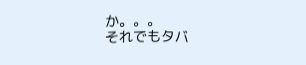か。。。
それでもタバ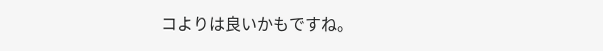コよりは良いかもですね。